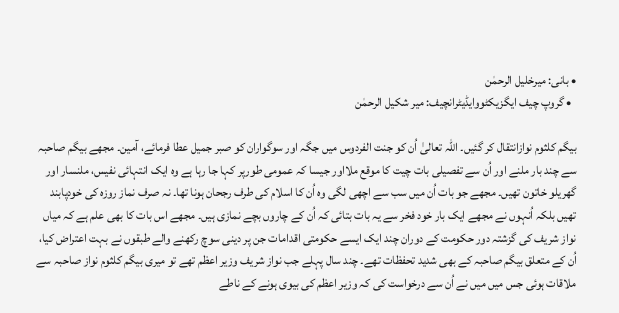• بانی: میرخلیل الرحمٰن
  • گروپ چیف ایگزیکٹووایڈیٹرانچیف: میر شکیل الرحمٰن

بیگم کلثوم نوازانتقال کر گئیں۔ اللہ تعالیٰ اُن کو جنت الفردوس میں جگہ اور سوگواران کو صبر جمیل عطا فرمائے، آمین۔ مجھے بیگم صاحبہ سے چند بار ملنے اور اُن سے تفصیلی بات چیت کا موقع ملااور جیسا کہ عمومی طورپر کہا جا رہا ہے وہ ایک انتہائی نفیس، ملنسار اور گھریلو خاتون تھیں۔ مجھے جو بات اُن میں سب سے اچھی لگی وہ اُن کا اسلام کی طرف رجحان ہونا تھا۔ نہ صرف نماز روزہ کی خودپابند تھیں بلکہ اُنہوں نے مجھے ایک بار خود فخر سے یہ بات بتائی کہ اُن کے چاروں بچے نمازی ہیں۔ مجھے اس بات کا بھی علم ہے کہ میاں نواز شریف کی گزشتہ دور حکومت کے دوران چند ایک ایسے حکومتی اقدامات جن پر دینی سوچ رکھنے والے طبقوں نے بہت اعتراض کیا، اُن کے متعلق بیگم صاحبہ کے بھی شدید تحفظات تھے۔ چند سال پہلے جب نواز شریف وزیر اعظم تھے تو میری بیگم کلثوم نواز صاحبہ سے ملاقات ہوئی جس میں میں نے اُن سے درخواست کی کہ وزیر اعظم کی بیوی ہونے کے ناطے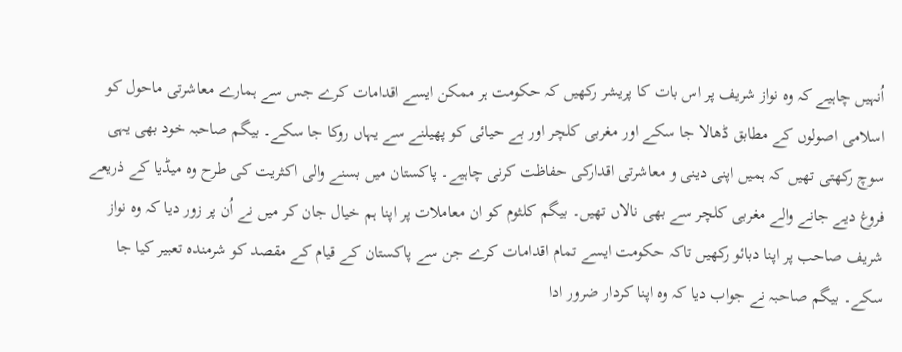اُنہیں چاہیے کہ وہ نواز شریف پر اس بات کا پریشر رکھیں کہ حکومت ہر ممکن ایسے اقدامات کرے جس سے ہمارے معاشرتی ماحول کو اسلامی اصولوں کے مطابق ڈھالا جا سکے اور مغربی کلچر اور بے حیائی کو پھیلنے سے یہاں روکا جا سکے۔ بیگم صاحبہ خود بھی یہی سوچ رکھتی تھیں کہ ہمیں اپنی دینی و معاشرتی اقدارکی حفاظت کرنی چاہیے۔ پاکستان میں بسنے والی اکثریت کی طرح وہ میڈیا کے ذریعے فروغ دیے جانے والے مغربی کلچر سے بھی نالاں تھیں۔ بیگم کلثوم کو ان معاملات پر اپنا ہم خیال جان کر میں نے اُن پر زور دیا کہ وہ نواز شریف صاحب پر اپنا دبائو رکھیں تاکہ حکومت ایسے تمام اقدامات کرے جن سے پاکستان کے قیام کے مقصد کو شرمندہ تعبیر کیا جا سکے۔ بیگم صاحبہ نے جواب دیا کہ وہ اپنا کردار ضرور ادا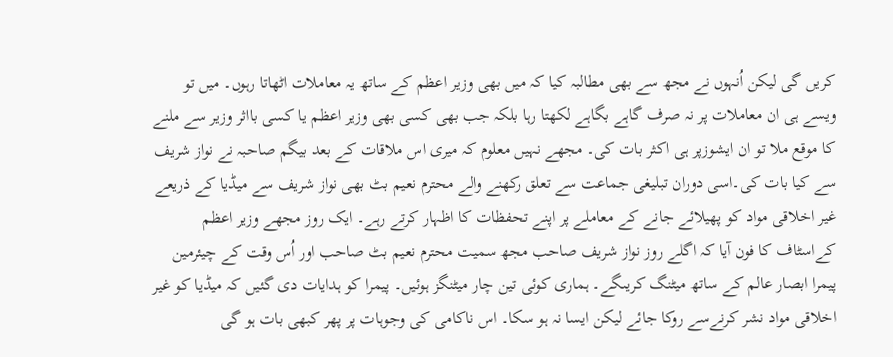کریں گی لیکن اُنہوں نے مجھ سے بھی مطالبہ کیا کہ میں بھی وزیر اعظم کے ساتھ یہ معاملات اٹھاتا رہوں۔ میں تو ویسے ہی ان معاملات پر نہ صرف گاہے بگاہے لکھتا رہا بلکہ جب بھی کسی بھی وزیر اعظم یا کسی بااثر وزیر سے ملنے کا موقع ملا تو ان ایشوزپر ہی اکثر بات کی۔ مجھے نہیں معلوم کہ میری اس ملاقات کے بعد بیگم صاحبہ نے نواز شریف سے کیا بات کی۔اسی دوران تبلیغی جماعت سے تعلق رکھنے والے محترم نعیم بٹ بھی نواز شریف سے میڈیا کے ذریعے غیر اخلاقی مواد کو پھیلائے جانے کے معاملے پر اپنے تحفظات کا اظہار کرتے رہے۔ ایک روز مجھے وزیر اعظم کےاسٹاف کا فون آیا کہ اگلے روز نواز شریف صاحب مجھ سمیت محترم نعیم بٹ صاحب اور اُس وقت کے چیئرمین پیمرا ابصار عالم کے ساتھ میٹنگ کریںگے۔ ہماری کوئی تین چار میٹنگز ہوئیں۔ پیمرا کو ہدایات دی گئیں کہ میڈیا کو غیر اخلاقی مواد نشر کرنےسے روکا جائے لیکن ایسا نہ ہو سکا۔ اس ناکامی کی وجوہات پر پھر کبھی بات ہو گی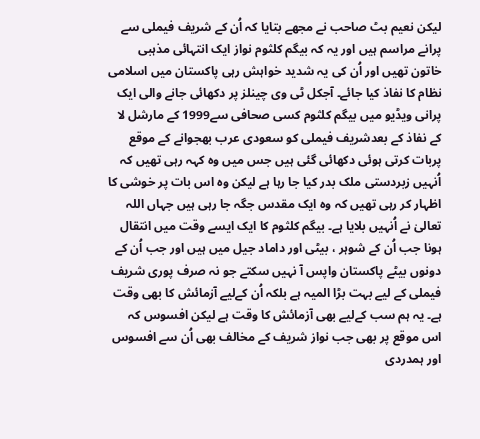لیکن نعیم بٹ صاحب نے مجھے بتایا کہ اُن کے شریف فیملی سے پرانے مراسم ہیں اور یہ کہ بیگم کلثوم نواز ایک انتہائی مذہبی خاتون تھیں اور اُن کی یہ شدید خواہش رہی پاکستان میں اسلامی نظام کا نفاذ کیا جائے۔ آجکل ٹی وی چینلز پر دکھائی جانے والی ایک پرانی ویڈیو میں بیگم کلثوم کسی صحافی سے1999 کے مارشل لا کے نفاذ کے بعدشریف فیملی کو سعودی عرب بھجوانے کے موقع پربات کرتی ہوئی دکھائی گئی ہیں جس میں وہ کہہ رہی تھیں کہ اُنہیں زبردستی ملک بدر کیا جا رہا ہے لیکن وہ اس بات پر خوشی کا اظہار کر رہی تھیں کہ وہ ایک مقدس جگہ جا رہی ہیں جہاں اللہ تعالیٰ نے اُنہیں بلایا ہے۔ بیگم کلثوم کا ایک ایسے وقت میں انتقال ہونا جب اُن کے شوہر ، بیٹی اور داماد جیل میں ہیں اور جب اُن کے دونوں بیٹے پاکستان واپس آ نہیں سکتے جو نہ صرف پوری شریف فیملی کے لیے بہت بڑا المیہ ہے بلکہ اُن کےلیے آزمائش کا بھی وقت ہے۔ یہ ہم سب کےلیے بھی آزمائش کا وقت ہے لیکن افسوس کہ اس موقع پر بھی جب نواز شریف کے مخالف بھی اُن سے افسوس اور ہمدردی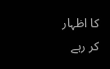کا اظہار کر رہے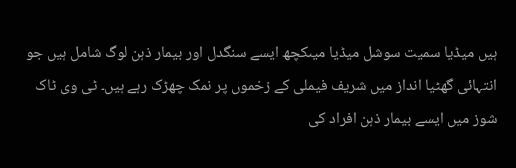ہیں میڈیا سمیت سوشل میڈیا میںکچھ ایسے سنگدل اور بیمار ذہن لوگ شامل ہیں جو انتہائی گھٹیا انداز میں شریف فیملی کے زخموں پر نمک چھڑک رہے ہیں۔ ٹی وی ٹاک شوز میں ایسے بیمار ذہن افراد کی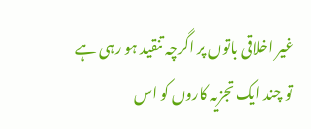غیر اخلاقی باتوں پر اگرچہ تنقید ہو رہی ہے تو چند ایک تجزیہ کاروں کو اس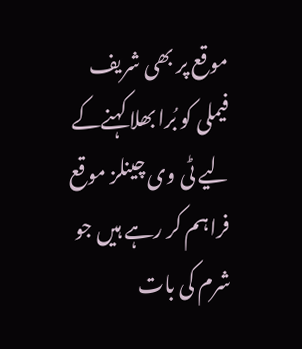موقع پر بھی شریف فیملی کو بُرا بھلا کہنےکے لیے ٹی وی چینلز موقع فراہم کر رہے ہیں جو شرم کی بات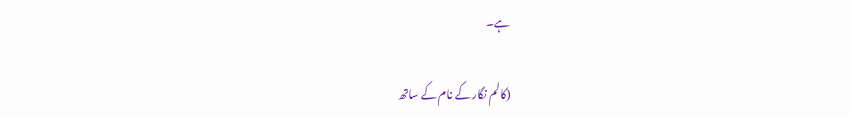ہے۔

(کالم نگار کے نام کے ساتھ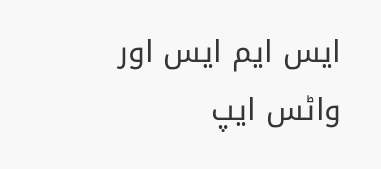ایس ایم ایس اور واٹس ایپ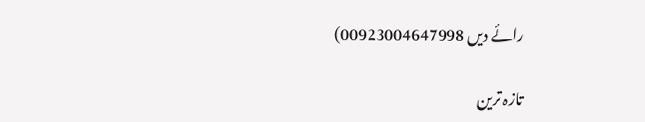رائے دیں 00923004647998)

تازہ ترین